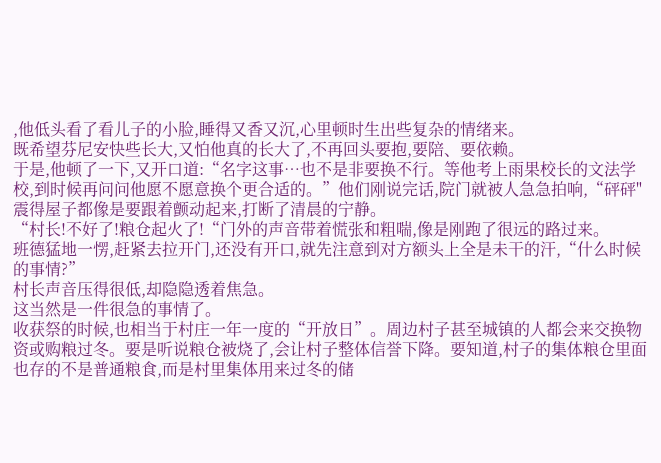,他低头看了看儿子的小脸,睡得又香又沉,心里顿时生出些复杂的情绪来。
既希望芬尼安快些长大,又怕他真的长大了,不再回头要抱,要陪、要依赖。
于是,他顿了一下,又开口道:“名字这事…也不是非要换不行。等他考上雨果校长的文法学校,到时候再问问他愿不愿意换个更合适的。”他们刚说完话,院门就被人急急拍响,“砰砰"震得屋子都像是要跟着颤动起来,打断了清晨的宁静。
“村长!不好了!粮仓起火了!“门外的声音带着慌张和粗喘,像是刚跑了很远的路过来。
班德猛地一愣,赶紧去拉开门,还没有开口,就先注意到对方额头上全是未干的汗,“什么时候的事情?”
村长声音压得很低,却隐隐透着焦急。
这当然是一件很急的事情了。
收获祭的时候,也相当于村庄一年一度的“开放日”。周边村子甚至城镇的人都会来交换物资或购粮过冬。要是听说粮仓被烧了,会让村子整体信誉下降。要知道,村子的集体粮仓里面也存的不是普通粮食,而是村里集体用来过冬的储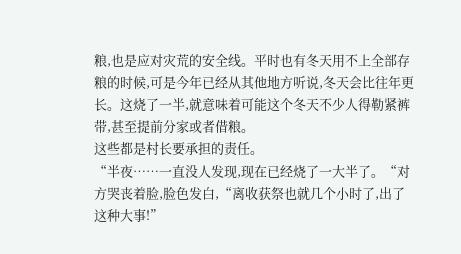粮,也是应对灾荒的安全线。平时也有冬天用不上全部存粮的时候,可是今年已经从其他地方听说,冬天会比往年更长。这烧了一半,就意味着可能这个冬天不少人得勒紧裤带,甚至提前分家或者借粮。
这些都是村长要承担的责任。
“半夜……一直没人发现,现在已经烧了一大半了。“对方哭丧着脸,脸色发白,“离收获祭也就几个小时了,出了这种大事!”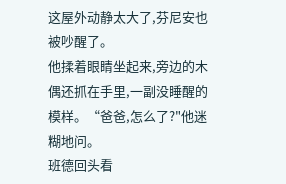这屋外动静太大了,芬尼安也被吵醒了。
他揉着眼睛坐起来,旁边的木偶还抓在手里,一副没睡醒的模样。“爸爸,怎么了?"他迷糊地问。
班德回头看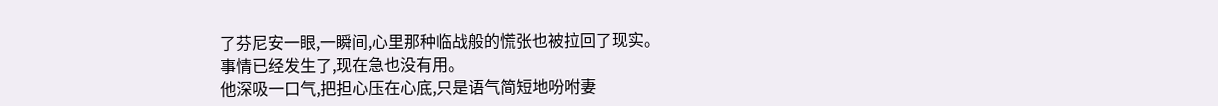了芬尼安一眼,一瞬间,心里那种临战般的慌张也被拉回了现实。
事情已经发生了,现在急也没有用。
他深吸一口气,把担心压在心底,只是语气简短地吩咐妻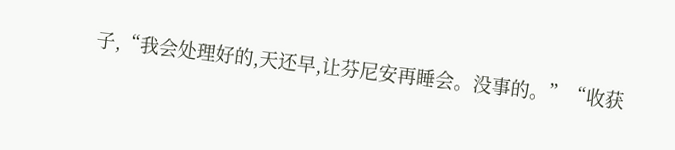子,“我会处理好的,天还早,让芬尼安再睡会。没事的。”“收获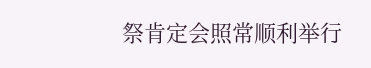祭肯定会照常顺利举行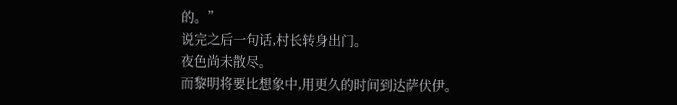的。”
说完之后一句话,村长转身出门。
夜色尚未散尽。
而黎明将要比想象中,用更久的时间到达萨伏伊。